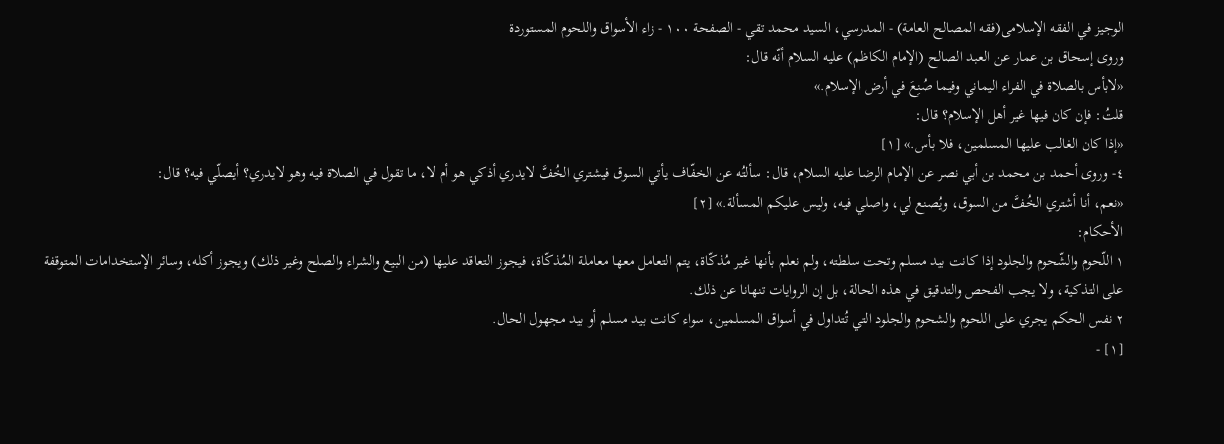الوجیز في الفقه الإسلامی(فقه المصالح العامة) - المدرسي، السيد محمد تقي - الصفحة ١٠٠ - زاء الأسواق واللحوم المستوردة
وروى إسحاق بن عمار عن العبد الصالح (الإمام الكاظم) عليه السلام أنّه قال:
«لابأس بالصلاة في الفراء اليماني وفيما صُنِعَ في أرض الإسلام.»
قلتُ: فإن كان فيها غير أهل الإسلام؟ قال:
«إذا كان الغالب عليها المسلمين، فلا بأس.» [١]
٤- وروى أحمد بن محمد بن أبي نصر عن الإمام الرضا عليه السلام، قال: سألتُه عن الخفّاف يأتي السوق فيشتري الخُفَّ لايدري أذكي هو أم لا، ما تقول في الصلاة فيه وهو لايدري؟ أيصلّي فيه؟ قال:
«نعم، أنا أشتري الخُفَّ من السوق، ويُصنع لي، واصلي فيه، وليس عليكم المسألة.» [٢]
الأحكام:
١ اللّحوم والشّحوم والجلود إذا كانت بيد مسلم وتحت سلطته، ولم نعلم بأنها غير مُذكّاة، يتم التعامل معها معاملة المُذكّاة، فيجوز التعاقد عليها (من البيع والشراء والصلح وغير ذلك) ويجوز أكله، وسائر الإستخدامات المتوقفة على التذكية، ولا يجب الفحص والتدقيق في هذه الحالة، بل إن الروايات تنهانا عن ذلك.
٢ نفس الحكم يجري على اللحوم والشحوم والجلود التي تُتداول في أسواق المسلمين، سواء كانت بيد مسلم أو بيد مجهول الحال.
[١] -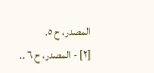المصدر، ح ٥.
[٢] - المصدر، ح ٦ ..